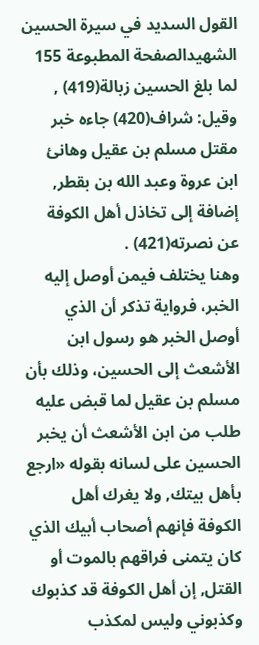القول السديد في سيرة الحسين الشهيدالصفحة المطبوعة 155
لما بلغ الحسين زبالة(419) , وقيل: شراف(420) جاءه خبر مقتل مسلم بن عقيل وهانئ ابن عروة وعبد الله بن بقطر, إضافة إلى تخاذل أهل الكوفة عن نصرته(421) .
وهنا يختلف فيمن أوصل إليه الخبر، فرواية تذكر أن الذي أوصل الخبر هو رسول ابن الأشعث إلى الحسين، وذلك بأن مسلم بن عقيل لما قبض عليه طلب من ابن الأشعث أن يخبر الحسين على لسانه بقوله «ارجع بأهل بيتك, ولا يغرك أهل الكوفة فإنهم أصحاب أبيك الذي كان يتمنى فراقهم بالموت أو القتل, إن أهل الكوفة قد كذبوك وكذبوني وليس لمكذب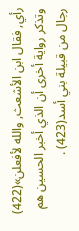رأي, فقال ابن الأشعث, والله لأفعلن»(422) وتذكر رواية أخرى أن الذي أخبر الحسين هم رجال من قبيلة بني أسد(423) .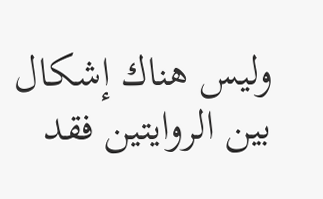وليس هناك إشكال بين الروايتين فقد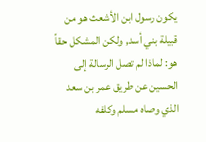يكون رسول ابن الأشعث هو من قبيلة بني أسد, ولكن المشكل حقاً هو: لماذا لم تصل الرسالة إلى الحسين عن طريق عمر بن سعد الذي وصاه مسلم وكلفه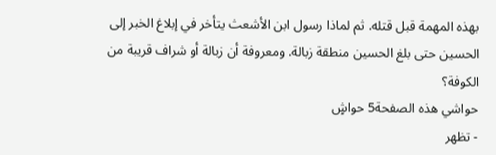بهذه المهمة قبل قتله. ثم لماذا رسول ابن الأشعث يتأخر في إبلاغ الخبر إلى الحسين حتى بلغ الحسين منطقة زبالة. ومعروفة أن زبالة أو شراف قريبة من الكوفة؟
حواشي هذه الصفحة5 حواشٍ
- تظهر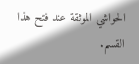الحواشي الموثقة عند فتح هذا القسم.